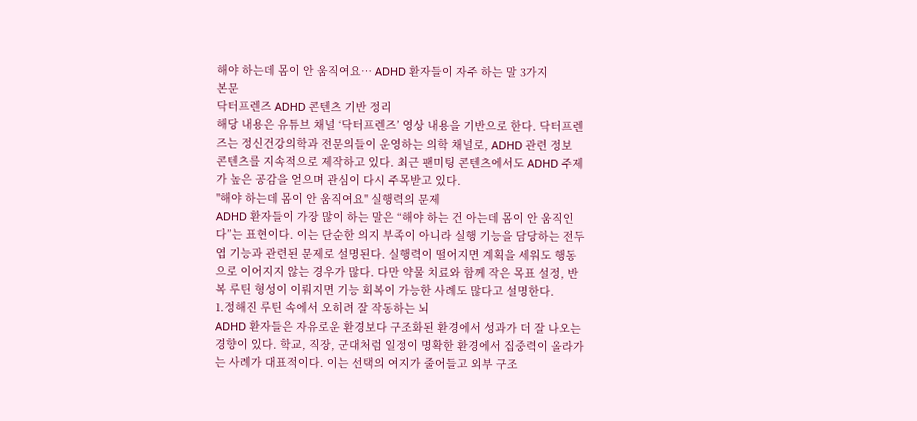해야 하는데 몸이 안 움직여요… ADHD 환자들이 자주 하는 말 3가지
본문
닥터프렌즈 ADHD 콘텐츠 기반 정리
해당 내용은 유튜브 채널 ‘닥터프렌즈’ 영상 내용을 기반으로 한다. 닥터프렌즈는 정신건강의학과 전문의들이 운영하는 의학 채널로, ADHD 관련 정보 콘텐츠를 지속적으로 제작하고 있다. 최근 팬미팅 콘텐츠에서도 ADHD 주제가 높은 공감을 얻으며 관심이 다시 주목받고 있다.
"해야 하는데 몸이 안 움직여요" 실행력의 문제
ADHD 환자들이 가장 많이 하는 말은 “해야 하는 건 아는데 몸이 안 움직인다”는 표현이다. 이는 단순한 의지 부족이 아니라 실행 기능을 담당하는 전두엽 기능과 관련된 문제로 설명된다. 실행력이 떨어지면 계획을 세워도 행동으로 이어지지 않는 경우가 많다. 다만 약물 치료와 함께 작은 목표 설정, 반복 루틴 형성이 이뤄지면 기능 회복이 가능한 사례도 많다고 설명한다.
1.정해진 루틴 속에서 오히려 잘 작동하는 뇌
ADHD 환자들은 자유로운 환경보다 구조화된 환경에서 성과가 더 잘 나오는 경향이 있다. 학교, 직장, 군대처럼 일정이 명확한 환경에서 집중력이 올라가는 사례가 대표적이다. 이는 선택의 여지가 줄어들고 외부 구조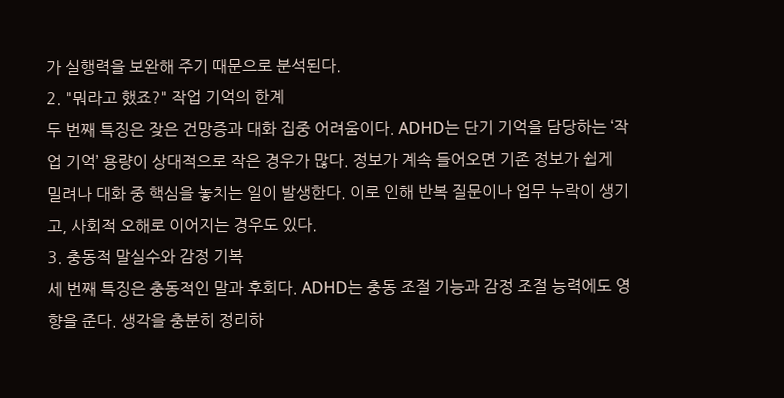가 실행력을 보완해 주기 때문으로 분석된다.
2. "뭐라고 했죠?" 작업 기억의 한계
두 번째 특징은 잦은 건망증과 대화 집중 어려움이다. ADHD는 단기 기억을 담당하는 ‘작업 기억’ 용량이 상대적으로 작은 경우가 많다. 정보가 계속 들어오면 기존 정보가 쉽게 밀려나 대화 중 핵심을 놓치는 일이 발생한다. 이로 인해 반복 질문이나 업무 누락이 생기고, 사회적 오해로 이어지는 경우도 있다.
3. 충동적 말실수와 감정 기복
세 번째 특징은 충동적인 말과 후회다. ADHD는 충동 조절 기능과 감정 조절 능력에도 영향을 준다. 생각을 충분히 정리하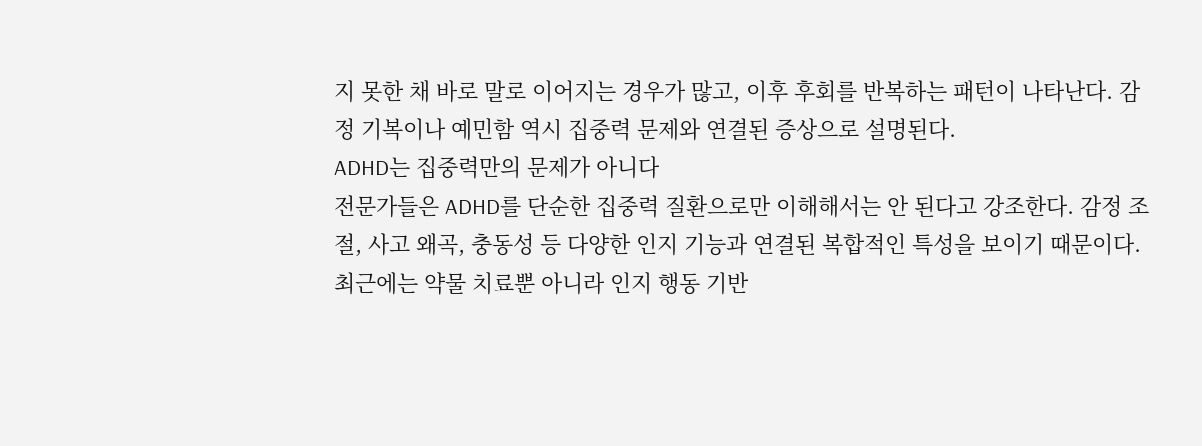지 못한 채 바로 말로 이어지는 경우가 많고, 이후 후회를 반복하는 패턴이 나타난다. 감정 기복이나 예민함 역시 집중력 문제와 연결된 증상으로 설명된다.
ADHD는 집중력만의 문제가 아니다
전문가들은 ADHD를 단순한 집중력 질환으로만 이해해서는 안 된다고 강조한다. 감정 조절, 사고 왜곡, 충동성 등 다양한 인지 기능과 연결된 복합적인 특성을 보이기 때문이다. 최근에는 약물 치료뿐 아니라 인지 행동 기반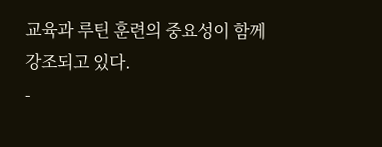교육과 루틴 훈련의 중요성이 함께 강조되고 있다.
-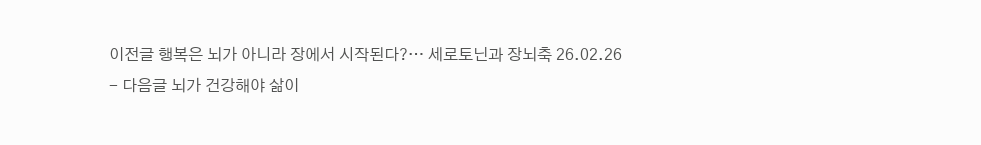이전글 행복은 뇌가 아니라 장에서 시작된다?… 세로토닌과 장뇌축 26.02.26
- 다음글 뇌가 건강해야 삶이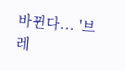바뀐다... '브레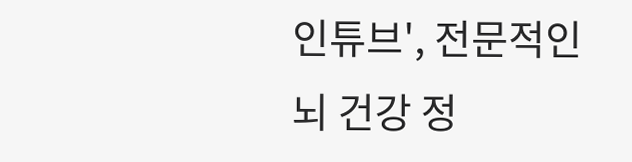인튜브', 전문적인 뇌 건강 정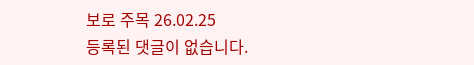보로 주목 26.02.25
등록된 댓글이 없습니다.